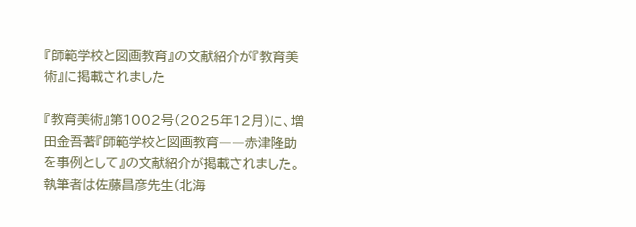『師範学校と図画教育』の文献紹介が『教育美術』に掲載されました

『教育美術』第1002号(2025年12月)に、増田金吾著『師範学校と図画教育――赤津隆助を事例として』の文献紹介が掲載されました。執筆者は佐藤昌彦先生(北海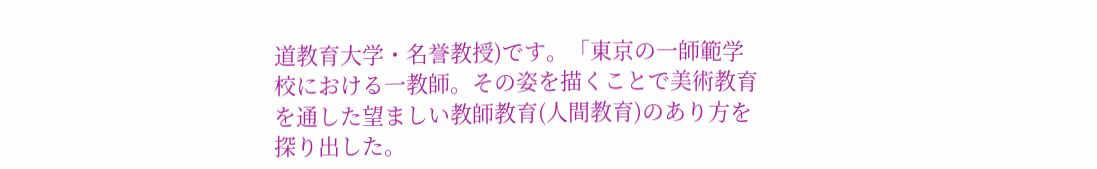道教育大学・名誉教授)です。「東京の一師範学校における一教師。その姿を描くことで美術教育を通した望ましい教師教育(人間教育)のあり方を探り出した。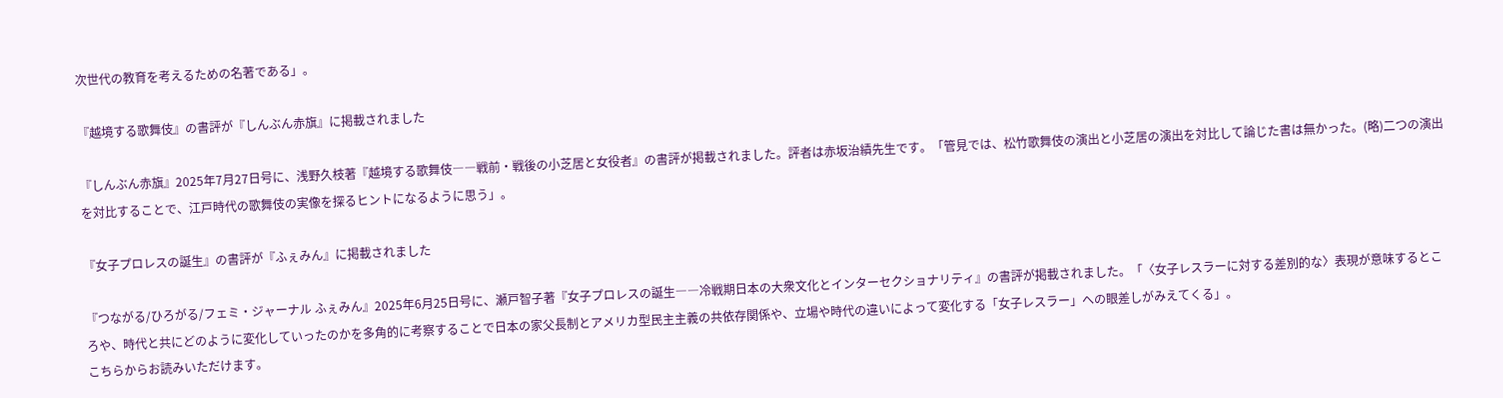次世代の教育を考えるための名著である」。

『越境する歌舞伎』の書評が『しんぶん赤旗』に掲載されました

『しんぶん赤旗』2025年7月27日号に、浅野久枝著『越境する歌舞伎――戦前・戦後の小芝居と女役者』の書評が掲載されました。評者は赤坂治績先生です。「管見では、松竹歌舞伎の演出と小芝居の演出を対比して論じた書は無かった。(略)二つの演出を対比することで、江戸時代の歌舞伎の実像を探るヒントになるように思う」。

『女子プロレスの誕生』の書評が『ふぇみん』に掲載されました

『つながる/ひろがる/フェミ・ジャーナル ふぇみん』2025年6月25日号に、瀬戸智子著『女子プロレスの誕生――冷戦期日本の大衆文化とインターセクショナリティ』の書評が掲載されました。「〈女子レスラーに対する差別的な〉表現が意味するところや、時代と共にどのように変化していったのかを多角的に考察することで日本の家父長制とアメリカ型民主主義の共依存関係や、立場や時代の違いによって変化する「女子レスラー」への眼差しがみえてくる」。
こちらからお読みいただけます。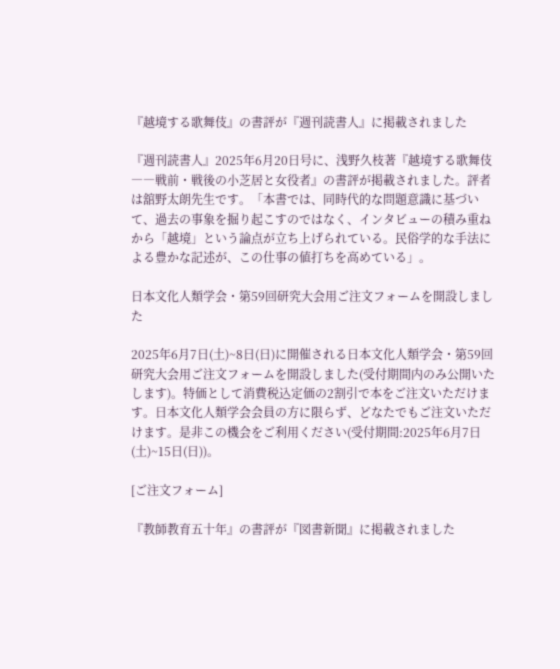『越境する歌舞伎』の書評が『週刊読書人』に掲載されました

『週刊読書人』2025年6月20日号に、浅野久枝著『越境する歌舞伎――戦前・戦後の小芝居と女役者』の書評が掲載されました。評者は舘野太朗先生です。「本書では、同時代的な問題意識に基づいて、過去の事象を掘り起こすのではなく、インタビューの積み重ねから「越境」という論点が立ち上げられている。民俗学的な手法による豊かな記述が、この仕事の値打ちを高めている」。

日本文化人類学会・第59回研究大会用ご注文フォームを開設しました

2025年6月7日(土)~8日(日)に開催される日本文化人類学会・第59回研究大会用ご注文フォームを開設しました(受付期間内のみ公開いたします)。特価として消費税込定価の2割引で本をご注文いただけます。日本文化人類学会会員の方に限らず、どなたでもご注文いただけます。是非この機会をご利用ください(受付期間:2025年6月7日(土)~15日(日))。

[ご注文フォーム]

『教師教育五十年』の書評が『図書新聞』に掲載されました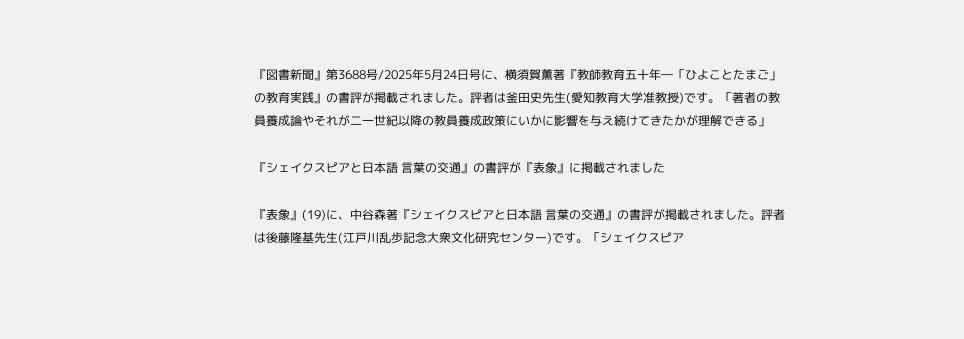『図書新聞』第3688号/2025年5月24日号に、横須賀薫著『教師教育五十年―「ひよことたまご」の教育実践』の書評が掲載されました。評者は釜田史先生(愛知教育大学准教授)です。「著者の教員養成論やそれが二一世紀以降の教員養成政策にいかに影響を与え続けてきたかが理解できる」

『シェイクスピアと日本語 言葉の交通』の書評が『表象』に掲載されました

『表象』(19)に、中谷森著『シェイクスピアと日本語 言葉の交通』の書評が掲載されました。評者は後藤隆基先生(江戸川乱歩記念大衆文化研究センター)です。「シェイクスピア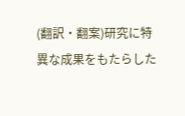(翻訳・翻案)研究に特異な成果をもたらした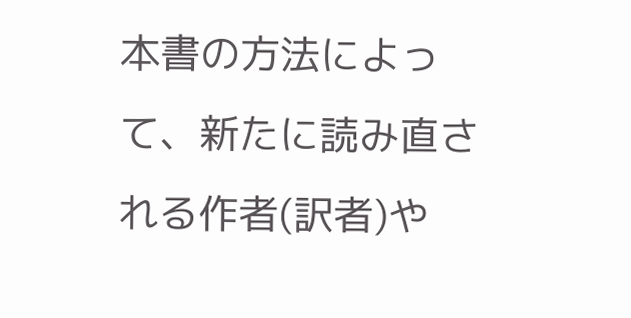本書の方法によって、新たに読み直される作者(訳者)や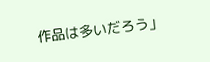作品は多いだろう」